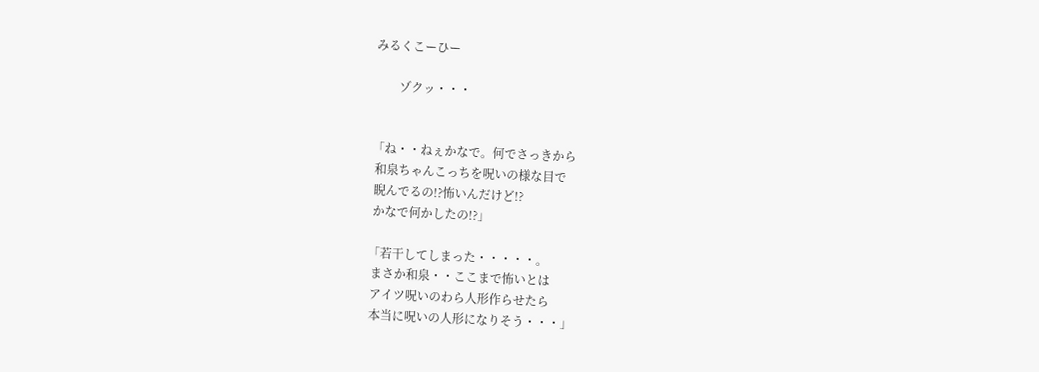みるくこーひー

        ゾクッ・・・


「ね・・ねぇかなで。何でさっきから
 和泉ちゃんこっちを呪いの様な目で
 睨んでるの!?怖いんだけど!?
 かなで何かしたの!?」

「若干してしまった・・・・・。
 まさか和泉・・ここまで怖いとは
 アイツ呪いのわら人形作らせたら
 本当に呪いの人形になりそう・・・」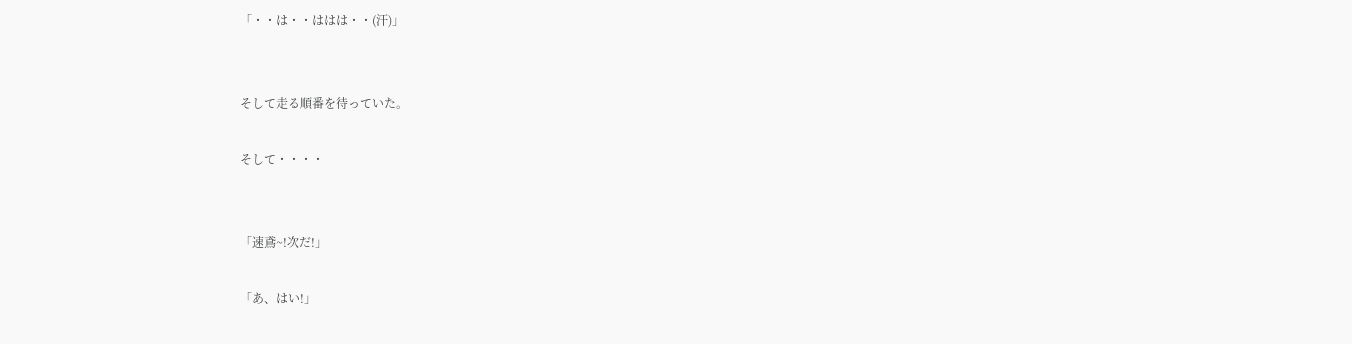「・・は・・ははは・・(汗)」


そして走る順番を待っていた。

そして・・・・


「速鳶~!次だ!」

「あ、はい!」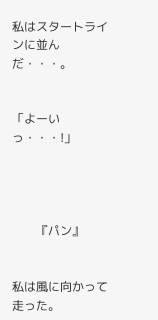私はスタートラインに並んだ・・・。


「よーいっ・・・!」




        『パン』


私は風に向かって走った。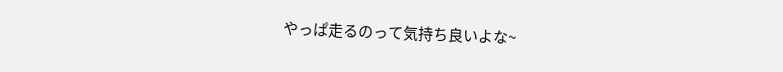やっぱ走るのって気持ち良いよな~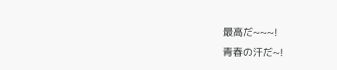最高だ~~~!
青春の汗だ~!